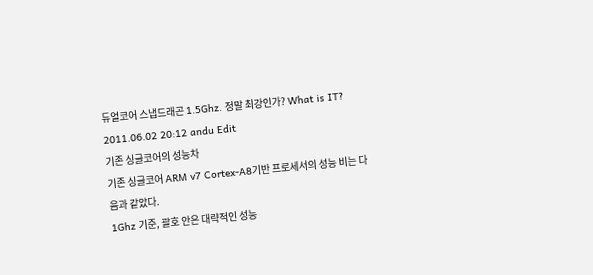듀얼코어 스냅드래곤 1.5Ghz. 정말 최강인가? What is IT?
2011.06.02 20:12 andu Edit
기존 싱글코어의 성능차
기존 싱글코어 ARM v7 Cortex-A8기반 프로세서의 성능 비는 다음과 같았다.
1Ghz 기준, 괄호 안은 대략적인 성능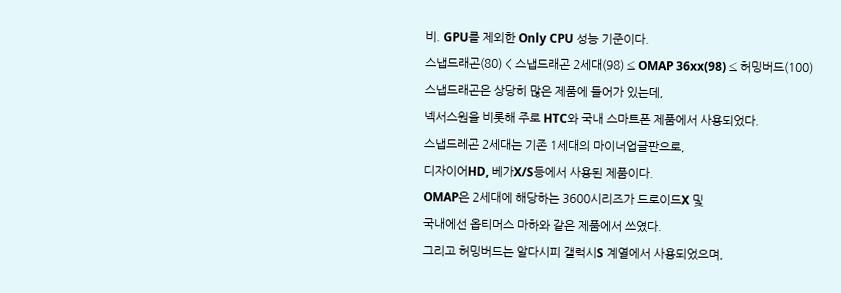비. GPU를 제외한 Only CPU 성능 기준이다.
스냅드래곤(80) < 스냅드래곤 2세대(98) ≤ OMAP 36xx(98) ≤ 허밍버드(100)
스냅드래곤은 상당히 많은 제품에 들어가 있는데,
넥서스원을 비롯해 주로 HTC와 국내 스마트폰 제품에서 사용되었다.
스냅드레곤 2세대는 기존 1세대의 마이너업글판으로,
디자이어HD, 베가X/S등에서 사용된 제품이다.
OMAP은 2세대에 해당하는 3600시리즈가 드로이드X 및
국내에선 옵티머스 마하와 같은 제품에서 쓰였다.
그리고 허밍버드는 알다시피 갤럭시S 계열에서 사용되었으며,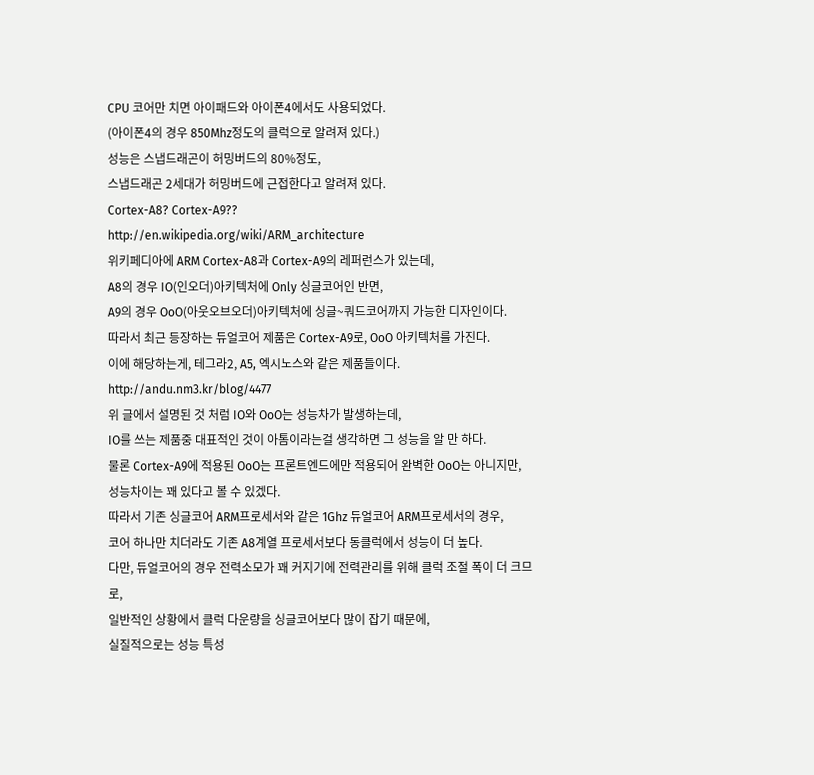CPU 코어만 치면 아이패드와 아이폰4에서도 사용되었다.
(아이폰4의 경우 850Mhz정도의 클럭으로 알려져 있다.)
성능은 스냅드래곤이 허밍버드의 80%정도,
스냅드래곤 2세대가 허밍버드에 근접한다고 알려져 있다.
Cortex-A8? Cortex-A9??
http://en.wikipedia.org/wiki/ARM_architecture
위키페디아에 ARM Cortex-A8과 Cortex-A9의 레퍼런스가 있는데,
A8의 경우 IO(인오더)아키텍처에 Only 싱글코어인 반면,
A9의 경우 OoO(아웃오브오더)아키텍처에 싱글~쿼드코어까지 가능한 디자인이다.
따라서 최근 등장하는 듀얼코어 제품은 Cortex-A9로, OoO 아키텍처를 가진다.
이에 해당하는게, 테그라2, A5, 엑시노스와 같은 제품들이다.
http://andu.nm3.kr/blog/4477
위 글에서 설명된 것 처럼 IO와 OoO는 성능차가 발생하는데,
IO를 쓰는 제품중 대표적인 것이 아톰이라는걸 생각하면 그 성능을 알 만 하다.
물론 Cortex-A9에 적용된 OoO는 프론트엔드에만 적용되어 완벽한 OoO는 아니지만,
성능차이는 꽤 있다고 볼 수 있겠다.
따라서 기존 싱글코어 ARM프로세서와 같은 1Ghz 듀얼코어 ARM프로세서의 경우,
코어 하나만 치더라도 기존 A8계열 프로세서보다 동클럭에서 성능이 더 높다.
다만, 듀얼코어의 경우 전력소모가 꽤 커지기에 전력관리를 위해 클럭 조절 폭이 더 크므로,
일반적인 상황에서 클럭 다운량을 싱글코어보다 많이 잡기 때문에,
실질적으로는 성능 특성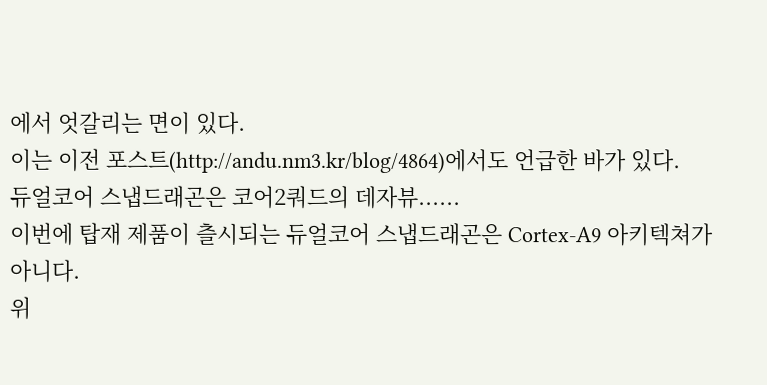에서 엇갈리는 면이 있다.
이는 이전 포스트(http://andu.nm3.kr/blog/4864)에서도 언급한 바가 있다.
듀얼코어 스냅드래곤은 코어2쿼드의 데자뷰......
이번에 탑재 제품이 츨시되는 듀얼코어 스냅드래곤은 Cortex-A9 아키텍쳐가 아니다.
위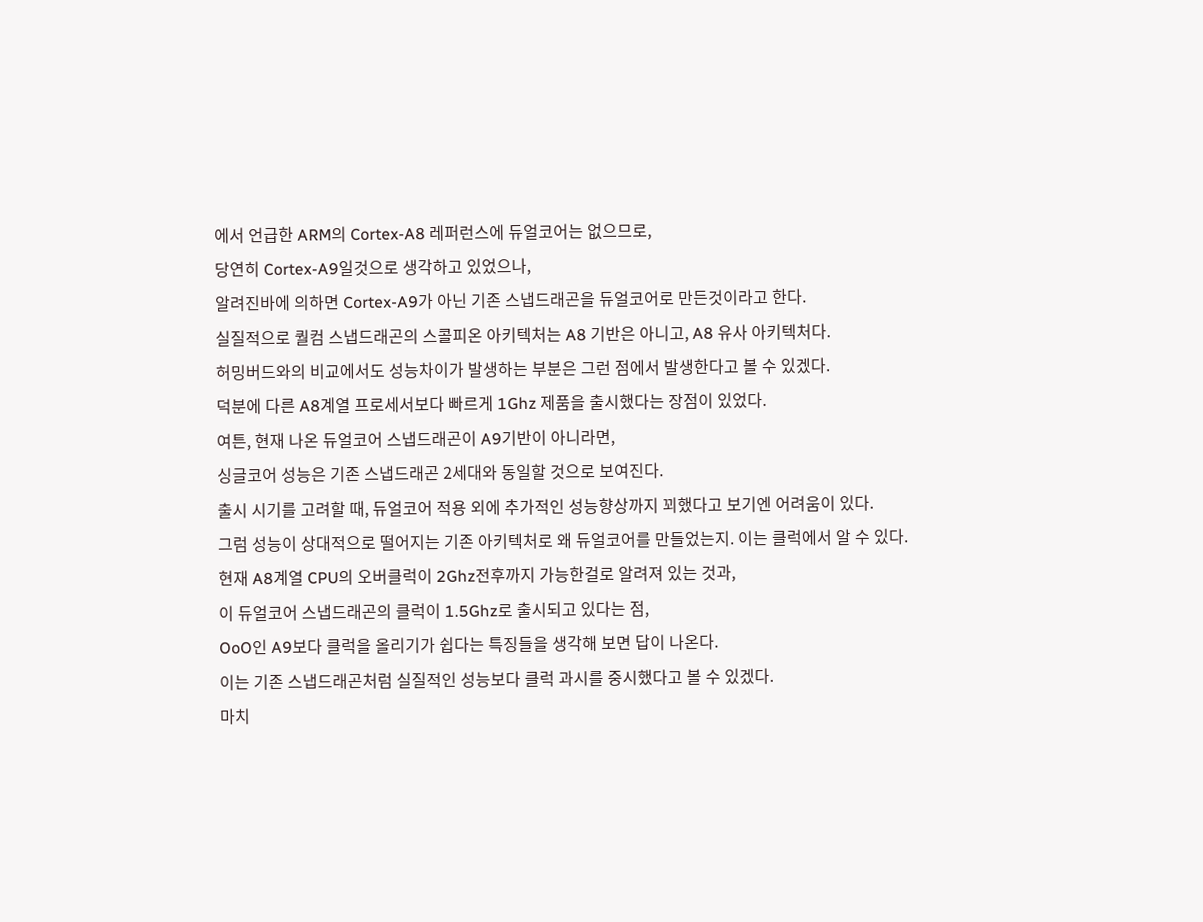에서 언급한 ARM의 Cortex-A8 레퍼런스에 듀얼코어는 없으므로,
당연히 Cortex-A9일것으로 생각하고 있었으나,
알려진바에 의하면 Cortex-A9가 아닌 기존 스냅드래곤을 듀얼코어로 만든것이라고 한다.
실질적으로 퀄컴 스냅드래곤의 스콜피온 아키텍처는 A8 기반은 아니고, A8 유사 아키텍처다.
허밍버드와의 비교에서도 성능차이가 발생하는 부분은 그런 점에서 발생한다고 볼 수 있겠다.
덕분에 다른 A8계열 프로세서보다 빠르게 1Ghz 제품을 출시했다는 장점이 있었다.
여튼, 현재 나온 듀얼코어 스냅드래곤이 A9기반이 아니라면,
싱글코어 성능은 기존 스냅드래곤 2세대와 동일할 것으로 보여진다.
출시 시기를 고려할 때, 듀얼코어 적용 외에 추가적인 성능향상까지 꾀했다고 보기엔 어려움이 있다.
그럼 성능이 상대적으로 떨어지는 기존 아키텍처로 왜 듀얼코어를 만들었는지. 이는 클럭에서 알 수 있다.
현재 A8계열 CPU의 오버클럭이 2Ghz전후까지 가능한걸로 알려져 있는 것과,
이 듀얼코어 스냅드래곤의 클럭이 1.5Ghz로 출시되고 있다는 점,
OoO인 A9보다 클럭을 올리기가 쉽다는 특징들을 생각해 보면 답이 나온다.
이는 기존 스냅드래곤처럼 실질적인 성능보다 클럭 과시를 중시했다고 볼 수 있겠다.
마치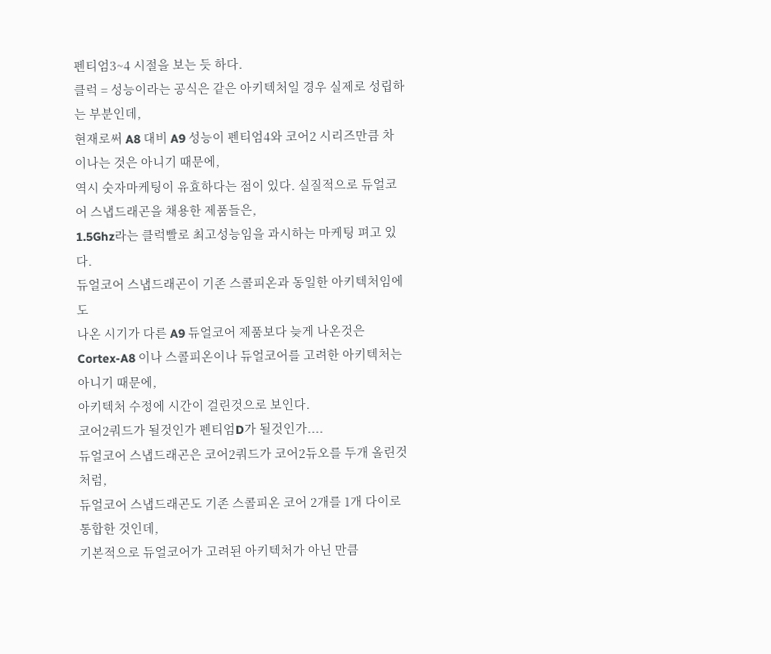펜티엄3~4 시절을 보는 듯 하다.
클럭 = 성능이라는 공식은 같은 아키텍처일 경우 실제로 성립하는 부분인데,
현재로써 A8 대비 A9 성능이 펜티엄4와 코어2 시리즈만큼 차이나는 것은 아니기 때문에,
역시 숫자마케팅이 유효하다는 점이 있다. 실질적으로 듀얼코어 스냅드래곤을 채용한 제품들은,
1.5Ghz라는 클럭빨로 최고성능임을 과시하는 마케팅 펴고 있다.
듀얼코어 스냅드래곤이 기존 스콜피온과 동일한 아키텍처임에도
나온 시기가 다른 A9 듀얼코어 제품보다 늦게 나온것은
Cortex-A8 이나 스콜피온이나 듀얼코어를 고려한 아키텍처는 아니기 때문에,
아키텍처 수정에 시간이 걸린것으로 보인다.
코어2쿼드가 될것인가 펜티엄D가 될것인가....
듀얼코어 스냅드래곤은 코어2쿼드가 코어2듀오를 두개 올린것 처럼,
듀얼코어 스냅드래곤도 기존 스콜피온 코어 2개를 1개 다이로 통합한 것인데,
기본적으로 듀얼코어가 고려된 아키텍처가 아닌 만큼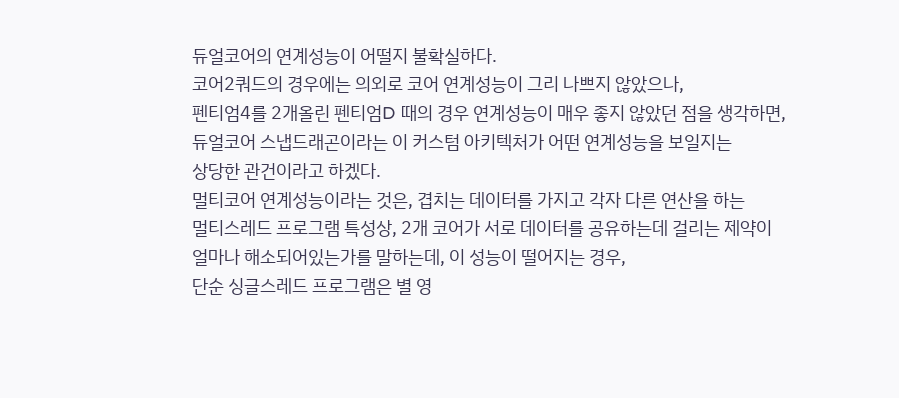듀얼코어의 연계성능이 어떨지 불확실하다.
코어2쿼드의 경우에는 의외로 코어 연계성능이 그리 나쁘지 않았으나,
펜티엄4를 2개올린 펜티엄D 때의 경우 연계성능이 매우 좋지 않았던 점을 생각하면,
듀얼코어 스냅드래곤이라는 이 커스텀 아키텍처가 어떤 연계성능을 보일지는
상당한 관건이라고 하겠다.
멀티코어 연계성능이라는 것은, 겹치는 데이터를 가지고 각자 다른 연산을 하는
멀티스레드 프로그램 특성상, 2개 코어가 서로 데이터를 공유하는데 걸리는 제약이
얼마나 해소되어있는가를 말하는데, 이 성능이 떨어지는 경우,
단순 싱글스레드 프로그램은 별 영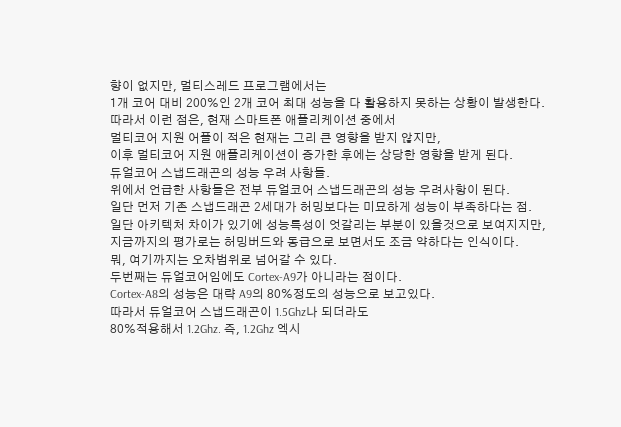향이 없지만, 멀티스레드 프로그램에서는
1개 코어 대비 200%인 2개 코어 최대 성능을 다 활용하지 못하는 상황이 발생한다.
따라서 이런 점은, 현재 스마트폰 애플리케이션 중에서
멀티코어 지원 어플이 적은 현재는 그리 큰 영향을 받지 않지만,
이후 멀티코어 지원 애플리케이션이 증가한 후에는 상당한 영향을 받게 된다.
듀얼코어 스냅드래곤의 성능 우려 사항들.
위에서 언급한 사항들은 전부 듀얼코어 스냅드래곤의 성능 우려사항이 된다.
일단 먼저 기존 스냅드래곤 2세대가 허밍보다는 미묘하게 성능이 부족하다는 점.
일단 아키텍처 차이가 있기에 성능특성이 엇갈리는 부분이 있을것으로 보여지지만,
지금까지의 평가로는 허밍버드와 동급으로 보면서도 조금 약하다는 인식이다.
뭐, 여기까지는 오차범위로 넘어갈 수 있다.
두번째는 듀얼코어임에도 Cortex-A9가 아니라는 점이다.
Cortex-A8의 성능은 대략 A9의 80%정도의 성능으로 보고있다.
따라서 듀얼코어 스냅드래곤이 1.5Ghz나 되더라도
80%적용해서 1.2Ghz. 즉, 1.2Ghz 엑시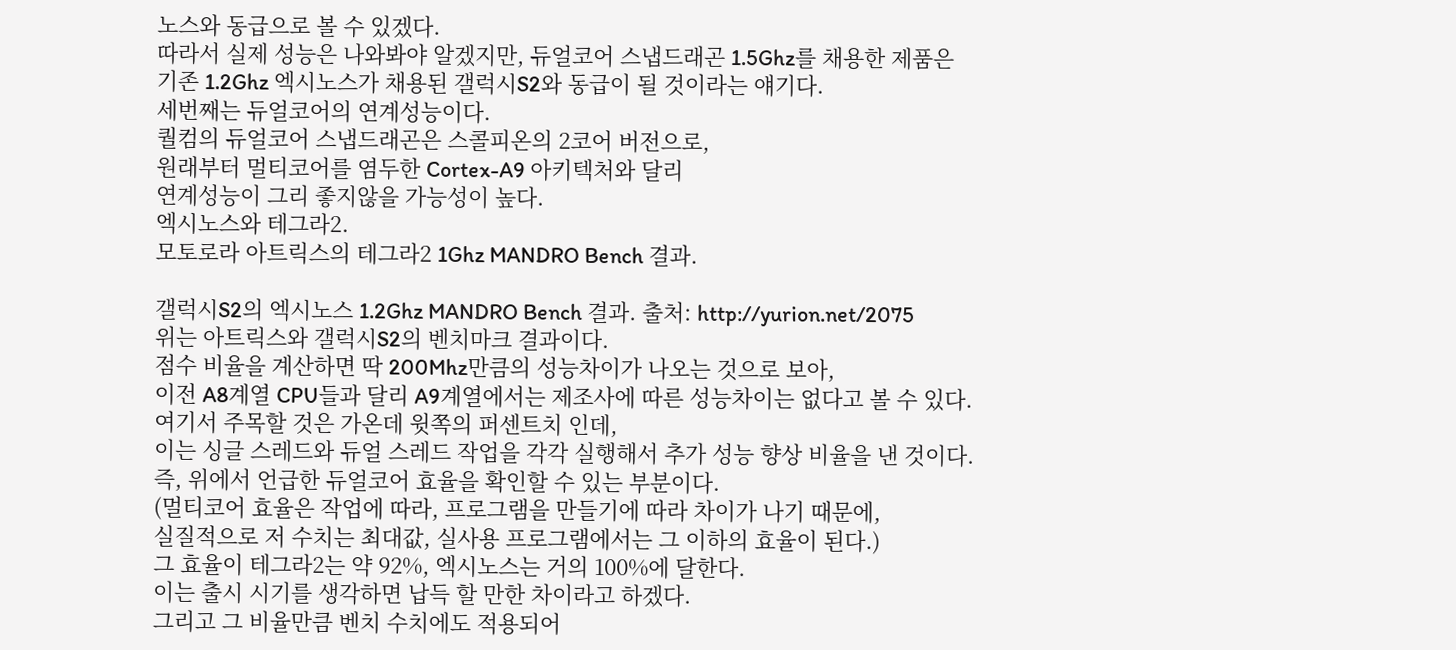노스와 동급으로 볼 수 있겠다.
따라서 실제 성능은 나와봐야 알겠지만, 듀얼코어 스냅드래곤 1.5Ghz를 채용한 제품은
기존 1.2Ghz 엑시노스가 채용된 갤럭시S2와 동급이 될 것이라는 얘기다.
세번째는 듀얼코어의 연계성능이다.
퀄컴의 듀얼코어 스냅드래곤은 스콜피온의 2코어 버전으로,
원래부터 멀티코어를 염두한 Cortex-A9 아키텍처와 달리
연계성능이 그리 좋지않을 가능성이 높다.
엑시노스와 테그라2.
모토로라 아트릭스의 테그라2 1Ghz MANDRO Bench 결과.

갤럭시S2의 엑시노스 1.2Ghz MANDRO Bench 결과. 출처: http://yurion.net/2075
위는 아트릭스와 갤럭시S2의 벤치마크 결과이다.
점수 비율을 계산하면 딱 200Mhz만큼의 성능차이가 나오는 것으로 보아,
이전 A8계열 CPU들과 달리 A9계열에서는 제조사에 따른 성능차이는 없다고 볼 수 있다.
여기서 주목할 것은 가온데 윗쪽의 퍼센트치 인데,
이는 싱글 스레드와 듀얼 스레드 작업을 각각 실행해서 추가 성능 향상 비율을 낸 것이다.
즉, 위에서 언급한 듀얼코어 효율을 확인할 수 있는 부분이다.
(멀티코어 효율은 작업에 따라, 프로그램을 만들기에 따라 차이가 나기 때문에,
실질적으로 저 수치는 최대값, 실사용 프로그램에서는 그 이하의 효율이 된다.)
그 효율이 테그라2는 약 92%, 엑시노스는 거의 100%에 달한다.
이는 출시 시기를 생각하면 납득 할 만한 차이라고 하겠다.
그리고 그 비율만큼 벤치 수치에도 적용되어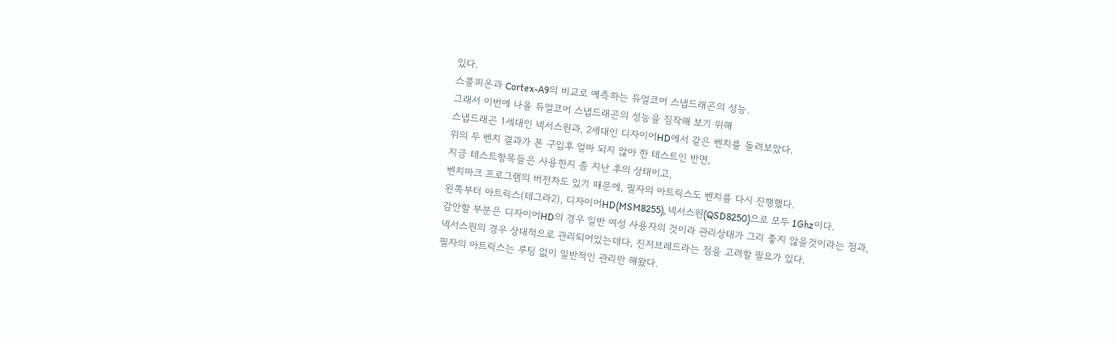있다.
스콜피온과 Cortex-A9의 비교로 예측하는 듀얼코어 스냅드래곤의 성능.
그래서 이번에 나올 듀얼코어 스냅드래곤의 성능을 짐작해 보기 위해
스냅드래곤 1세대인 넥서스원과, 2세대인 디자이어HD에서 같은 벤치를 돌려보았다.
위의 두 벤치 결과가 폰 구입후 얼마 되지 않아 한 테스트인 반면,
지금 테스트항목들은 사용한지 좀 지난 후의 상태이고,
벤치마크 프로그램의 버전차도 있기 때문에, 필자의 아트릭스도 벤치를 다시 진행했다.
왼쪽부터 아트릭스(테그라2), 디자이어HD(MSM8255), 넥서스원(QSD8250)으로 모두 1Ghz이다.
감안할 부분은 디자이어HD의 경우 일반 여성 사용자의 것이라 관리상태가 그리 좋지 않을것이라는 점과,
넥서스원의 경우 상대적으로 관리되어있는데다, 진저브레드라는 점을 고려할 필요가 있다.
필자의 아트릭스는 루팅 없이 일반적인 관리만 해왔다.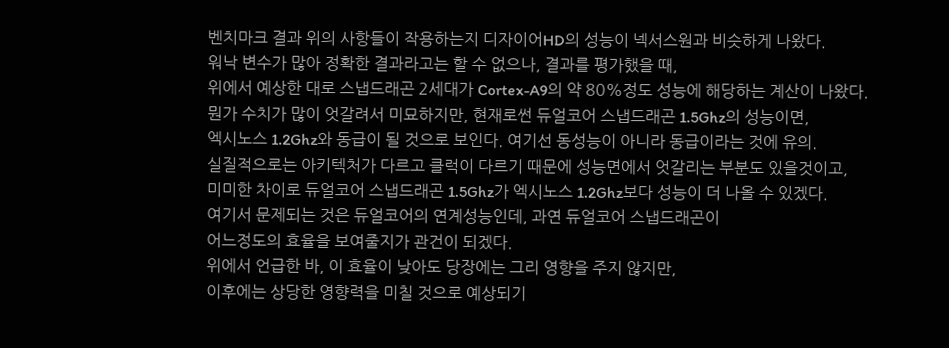벤치마크 결과 위의 사항들이 작용하는지 디자이어HD의 성능이 넥서스원과 비슷하게 나왔다.
워낙 변수가 많아 정확한 결과라고는 할 수 없으나, 결과를 평가했을 때,
위에서 예상한 대로 스냅드래곤 2세대가 Cortex-A9의 약 80%정도 성능에 해당하는 계산이 나왔다.
뭔가 수치가 많이 엇갈려서 미묘하지만, 현재로썬 듀얼코어 스냅드래곤 1.5Ghz의 성능이면,
엑시노스 1.2Ghz와 동급이 될 것으로 보인다. 여기선 동성능이 아니라 동급이라는 것에 유의.
실질적으로는 아키텍처가 다르고 클럭이 다르기 때문에 성능면에서 엇갈리는 부분도 있을것이고,
미미한 차이로 듀얼코어 스냅드래곤 1.5Ghz가 엑시노스 1.2Ghz보다 성능이 더 나올 수 있겠다.
여기서 문제되는 것은 듀얼코어의 연계성능인데, 과연 듀얼코어 스냅드래곤이
어느정도의 효율을 보여줄지가 관건이 되겠다.
위에서 언급한 바, 이 효율이 낮아도 당장에는 그리 영향을 주지 않지만,
이후에는 상당한 영향력을 미칠 것으로 예상되기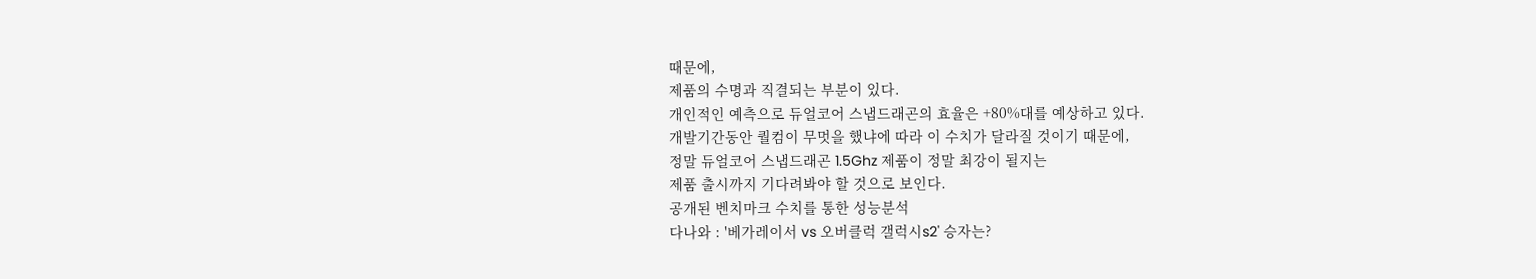때문에,
제품의 수명과 직결되는 부분이 있다.
개인적인 예측으로 듀얼코어 스냅드래곤의 효율은 +80%대를 예상하고 있다.
개발기간동안 퀄컴이 무멋을 했냐에 따라 이 수치가 달라질 것이기 때문에,
정말 듀얼코어 스냅드래곤 1.5Ghz 제품이 정말 최강이 될지는
제품 출시까지 기다려봐야 할 것으로 보인다.
공개된 벤치마크 수치를 통한 성능분석
다나와 : '베가레이서 vs 오버클럭 갤럭시s2' 승자는?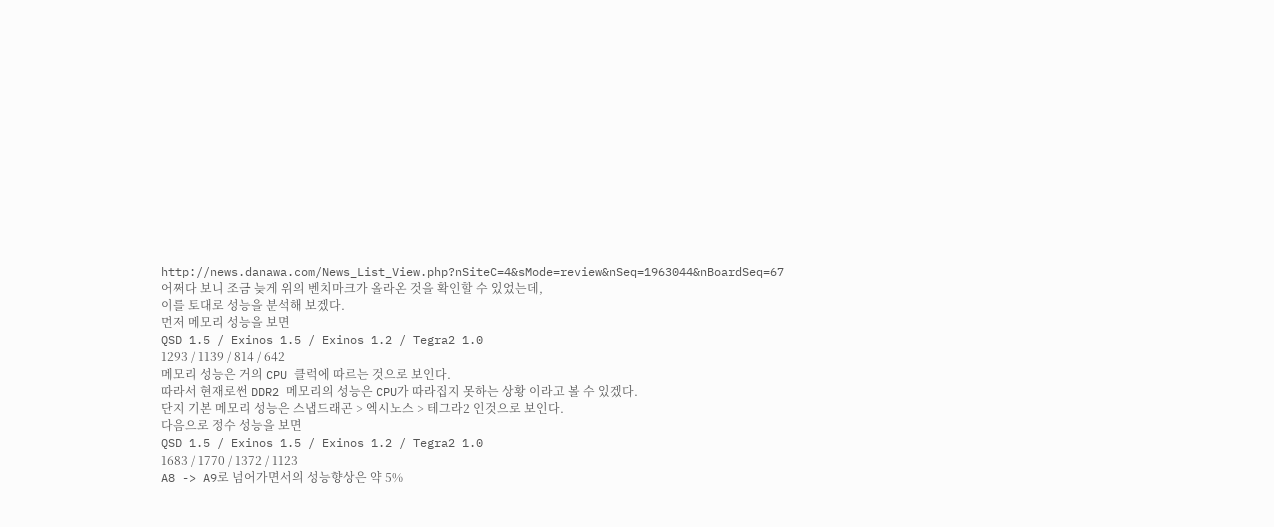http://news.danawa.com/News_List_View.php?nSiteC=4&sMode=review&nSeq=1963044&nBoardSeq=67
어쩌다 보니 조금 늦게 위의 벤치마크가 올라온 것을 확인할 수 있었는데,
이를 토대로 성능을 분석해 보겠다.
먼저 메모리 성능을 보면
QSD 1.5 / Exinos 1.5 / Exinos 1.2 / Tegra2 1.0
1293 / 1139 / 814 / 642
메모리 성능은 거의 CPU 클럭에 따르는 것으로 보인다.
따라서 현재로썬 DDR2 메모리의 성능은 CPU가 따라집지 못하는 상황 이라고 볼 수 있겠다.
단지 기본 메모리 성능은 스냅드래곤 > 엑시노스 > 테그라2 인것으로 보인다.
다음으로 정수 성능을 보면
QSD 1.5 / Exinos 1.5 / Exinos 1.2 / Tegra2 1.0
1683 / 1770 / 1372 / 1123
A8 -> A9로 넘어가면서의 성능향상은 약 5%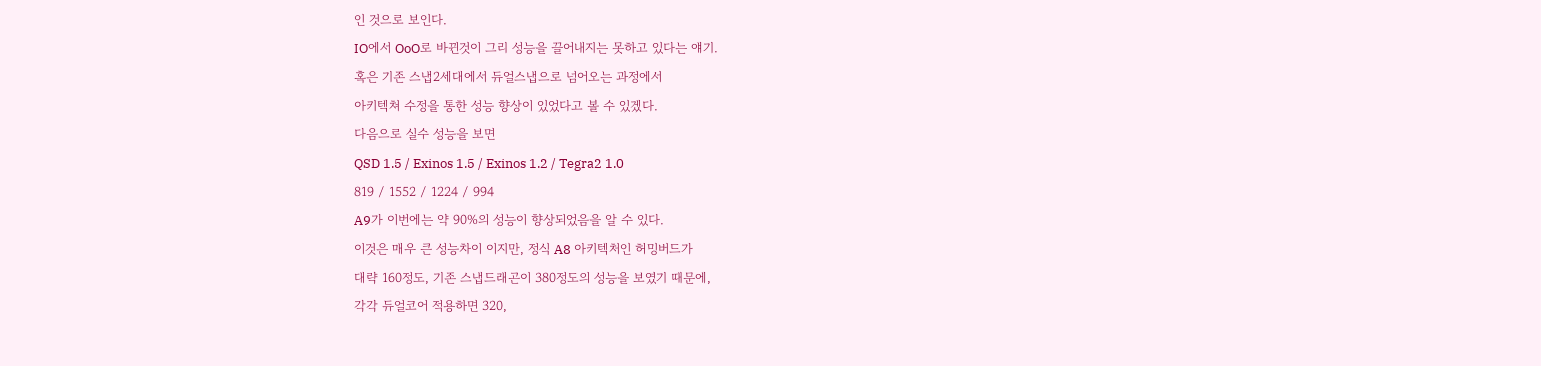인 것으로 보인다.
IO에서 OoO로 바뀐것이 그리 성능을 끌어내지는 못하고 있다는 얘기.
혹은 기존 스냅2세대에서 듀얼스냅으로 넘어오는 과정에서
아키텍쳐 수정을 통한 성능 향상이 있었다고 볼 수 있겠다.
다음으로 실수 성능을 보면
QSD 1.5 / Exinos 1.5 / Exinos 1.2 / Tegra2 1.0
819 / 1552 / 1224 / 994
A9가 이번에는 약 90%의 성능이 향상되었음을 알 수 있다.
이것은 매우 큰 성능차이 이지만, 정식 A8 아키텍처인 허밍버드가
대략 160정도, 기존 스냅드래곤이 380정도의 성능을 보였기 때문에,
각각 듀얼코어 적용하면 320,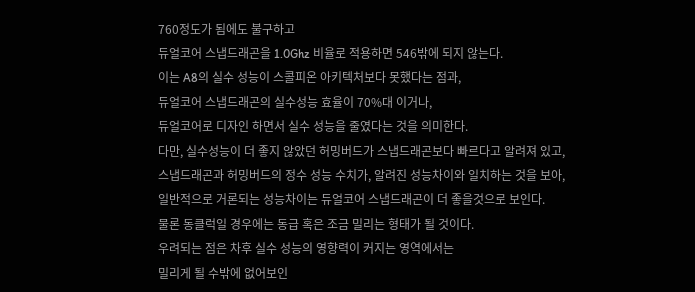760정도가 됨에도 불구하고
듀얼코어 스냅드래곤을 1.0Ghz 비율로 적용하면 546밖에 되지 않는다.
이는 A8의 실수 성능이 스콜피온 아키텍처보다 못했다는 점과,
듀얼코어 스냅드래곤의 실수성능 효율이 70%대 이거나,
듀얼코어로 디자인 하면서 실수 성능을 줄였다는 것을 의미한다.
다만, 실수성능이 더 좋지 않았던 허밍버드가 스냅드래곤보다 빠르다고 알려져 있고,
스냅드래곤과 허밍버드의 정수 성능 수치가, 알려진 성능차이와 일치하는 것을 보아,
일반적으로 거론되는 성능차이는 듀얼코어 스냅드래곤이 더 좋을것으로 보인다.
물론 동클럭일 경우에는 동급 혹은 조금 밀리는 형태가 될 것이다.
우려되는 점은 차후 실수 성능의 영향력이 커지는 영역에서는
밀리게 될 수밖에 없어보인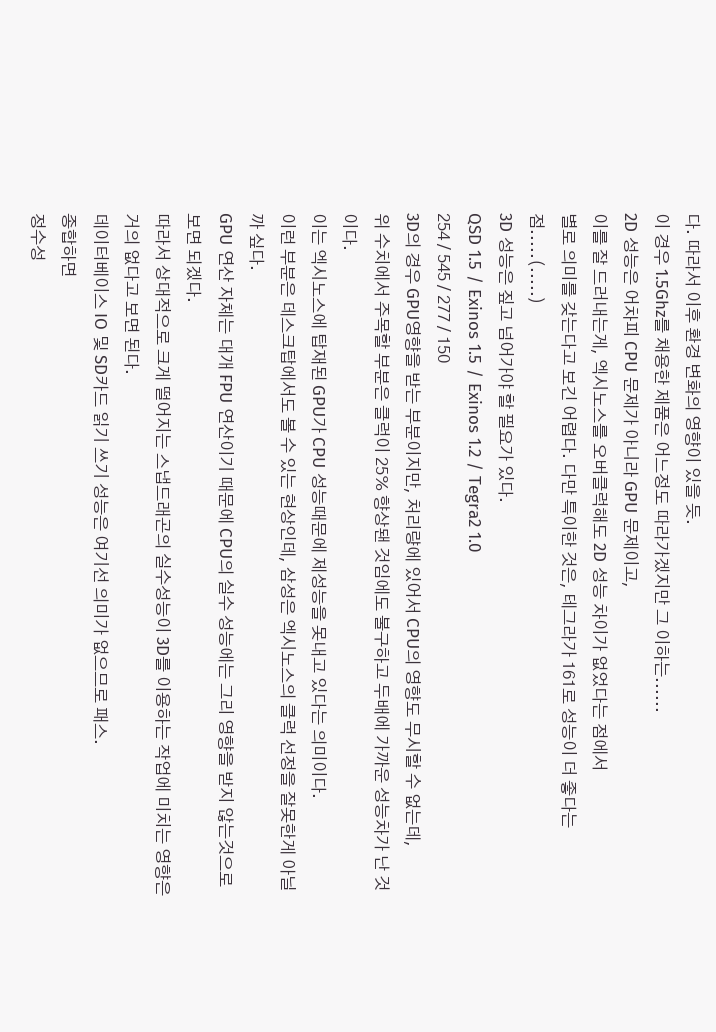다. 따라서 이후 환경 변화의 영향이 있을 듯.
이 경우 1.5Ghz를 채용한 제품은 어느정도 따라가겠지만 그 이하는......
2D 성능은 어차피 CPU 문제가 아니라 GPU 문제이고,
이를 잘 드러내는게, 엑시노스를 오버클럭해도 2D 성능 차이가 없었다는 점에서
별로 의미를 갖는다고 보긴 어렵다. 다만 특이한 것은, 테그라가 161로 성능이 더 좋다는 점.....(.....)
3D 성능은 짚고 넘어가야 할 필요가 있다.
QSD 1.5 / Exinos 1.5 / Exinos 1.2 / Tegra2 1.0
254 / 545 / 277 / 150
3D의 경우 GPU영향을 받는 부분이지만, 처리량에 있어서 CPU의 영향도 무시할 수 없는데,
위 수치에서 주목할 부분은 클럭이 25% 향상됀 것임에도 불구하고 두배에 가까운 성능차가 난 것이다.
이는 엑시노스에 탑재된 GPU가 CPU 성능때문에 제성능을 못내고 있다는 의미이다.
이런 부분은 데스크탑에서도 볼 수 있는 현상인데, 삼성은 엑시노스의 클럭 선정을 잘못한게 아닐까 싶다.
GPU 연산 자체는 대개 FPU 연산이기 때문에 CPU의 실수 성능에는 그리 영향을 받지 않는것으로 보면 되겠다.
따라서 상대적으로 크게 떨어지는 스냅드래곤의 실수성능이 3D를 이용하는 작업에 미치는 영향은 거의 없다고 보면 된다.
데이터베이스 IO 및 SD카드 읽기 쓰기 성능은 여기선 의미가 없으므로 패스.
종합하면
정수성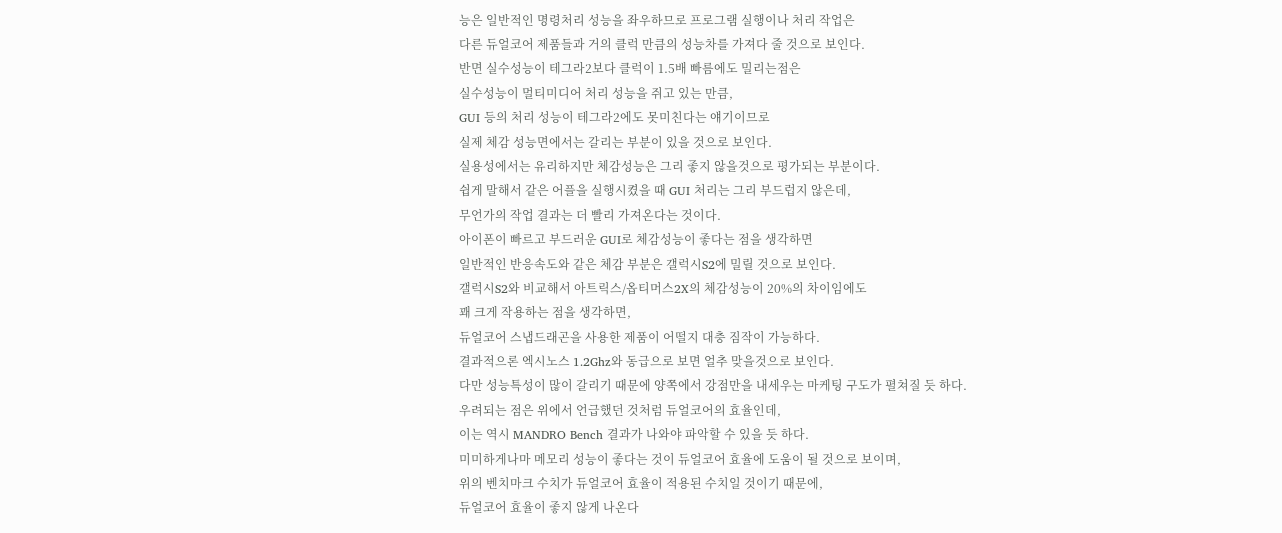능은 일반적인 명령처리 성능을 좌우하므로 프로그램 실행이나 처리 작업은
다른 듀얼코어 제품들과 거의 클럭 만큼의 성능차를 가져다 줄 것으로 보인다.
반면 실수성능이 테그라2보다 클럭이 1.5배 빠름에도 밀리는점은
실수성능이 멀티미디어 처리 성능을 쥐고 있는 만큼,
GUI 등의 처리 성능이 테그라2에도 못미친다는 얘기이므로
실제 체감 성능면에서는 갈리는 부분이 있을 것으로 보인다.
실용성에서는 유리하지만 체감성능은 그리 좋지 않을것으로 평가되는 부분이다.
쉽게 말해서 같은 어플을 실행시켰을 때 GUI 처리는 그리 부드럽지 않은데,
무언가의 작업 결과는 더 빨리 가져온다는 것이다.
아이폰이 빠르고 부드러운 GUI로 체감성능이 좋다는 점을 생각하면
일반적인 반응속도와 같은 체감 부분은 갤럭시S2에 밀릴 것으로 보인다.
갤럭시S2와 비교해서 아트릭스/옵티머스2X의 체감성능이 20%의 차이임에도
꽤 크게 작용하는 점을 생각하면,
듀얼코어 스냅드래곤을 사용한 제품이 어떨지 대충 짐작이 가능하다.
결과적으론 엑시노스 1.2Ghz와 동급으로 보면 얼추 맞을것으로 보인다.
다만 성능특성이 많이 갈리기 때문에 양쪽에서 강점만을 내세우는 마케팅 구도가 펼쳐질 듯 하다.
우려되는 점은 위에서 언급했던 것처럼 듀얼코어의 효율인데,
이는 역시 MANDRO Bench 결과가 나와야 파악할 수 있을 듯 하다.
미미하게나마 메모리 성능이 좋다는 것이 듀얼코어 효율에 도움이 될 것으로 보이며,
위의 벤치마크 수치가 듀얼코어 효율이 적용된 수치일 것이기 때문에,
듀얼코어 효율이 좋지 않게 나온다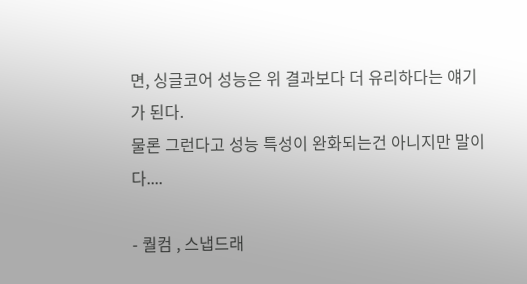면, 싱글코어 성능은 위 결과보다 더 유리하다는 얘기가 된다.
물론 그런다고 성능 특성이 완화되는건 아니지만 말이다....

- 퀄컴 , 스냅드래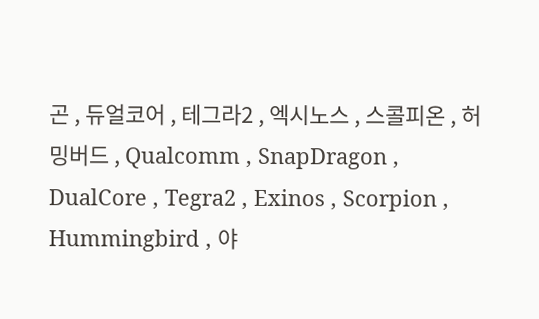곤 , 듀얼코어 , 테그라2 , 엑시노스 , 스콜피온 , 허밍버드 , Qualcomm , SnapDragon , DualCore , Tegra2 , Exinos , Scorpion , Hummingbird , 야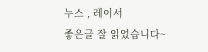누스 , 레이서
좋은글 잘 읽었습니다~